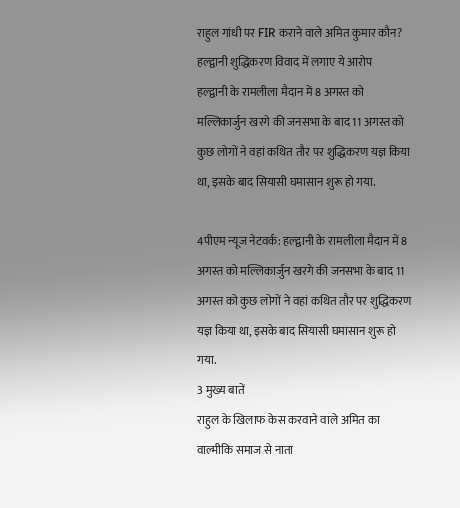राहुल गांधी पर FIR कराने वाले अमित कुमार कौन? हल्द्वानी शुद्धिकरण विवाद में लगाए ये आरोप
हल्द्वानी के रामलीला मैदान में 8 अगस्त को मल्लिकार्जुन खरगे की जनसभा के बाद 11 अगस्त को कुछ लोगों ने वहां कथित तौर पर शुद्धिकरण यज्ञ किया था, इसके बाद सियासी घमासान शुरू हो गया.

4पीएम न्यूज नेटवर्क: हल्द्वानी के रामलीला मैदान में 8 अगस्त को मल्लिकार्जुन खरगे की जनसभा के बाद 11 अगस्त को कुछ लोगों ने वहां कथित तौर पर शुद्धिकरण यज्ञ किया था, इसके बाद सियासी घमासान शुरू हो गया.
3 मुख्य बातें
राहुल के खिलाफ केस करवाने वाले अमित का वाल्मीकि समाज से नाता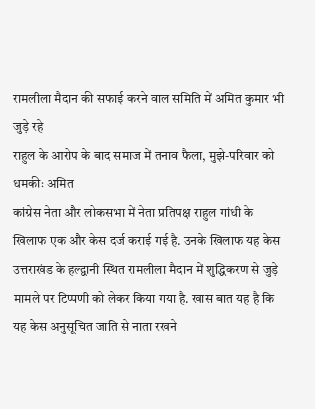रामलीला मैदान की सफाई करने वाल समिति में अमित कुमार भी जुड़े रहे
राहुल के आरोप के बाद समाज में तनाव फैला, मुझे-परिवार को धमकीः अमित
कांग्रेस नेता और लोकसभा में नेता प्रतिपक्ष राहुल गांधी के खिलाफ एक और केस दर्ज कराई गई है. उनके खिलाफ यह केस उत्तराखंड के हल्द्वानी स्थित रामलीला मैदान में शुद्धिकरण से जुड़े मामले पर टिप्पणी को लेकर किया गया है. खास बात यह है कि यह केस अनुसूचित जाति से नाता रखने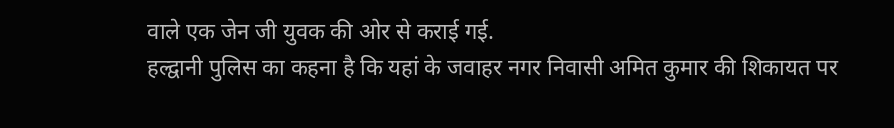वाले एक जेन जी युवक की ओर से कराई गई.
हल्द्वानी पुलिस का कहना है कि यहां के जवाहर नगर निवासी अमित कुमार की शिकायत पर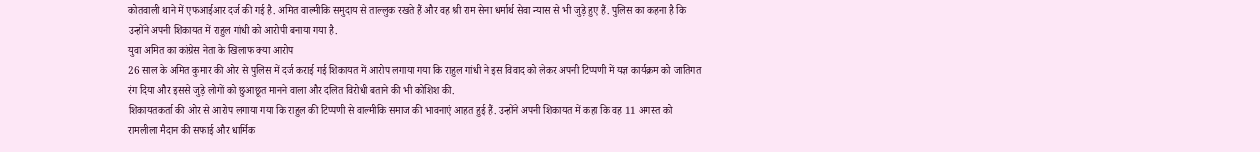कोतवाली थाने में एफआईआर दर्ज की गई है. अमित वाल्मीकि समुदाय से ताल्लुक रखते हैं और वह श्री राम सेना धर्मार्थ सेवा न्यास से भी जुड़े हुए हैं. पुलिस का कहना है कि उन्होंने अपनी शिकायत में राहुल गांधी को आरोपी बनाया गया है.
युवा अमित का कांग्रेस नेता के खिलाफ क्या आरोप
26 साल के अमित कुमार की ओर से पुलिस में दर्ज कराई गई शिकायत में आरोप लगाया गया कि राहुल गांधी ने इस विवाद को लेकर अपनी टिप्पणी में यज्ञ कार्यक्रम को जातिगत रंग दिया और इससे जुड़े लोगों को छुआछूत मानने वाला और दलित विरोधी बताने की भी कोशिश की.
शिकायतकर्ता की ओर से आरोप लगाया गया कि राहुल की टिप्पणी से वाल्मीकि समाज की भावनाएं आहत हुई हैं. उन्होंने अपनी शिकायत में कहा कि वह 11 अगस्त को रामलीला मैदान की सफाई और धार्मिक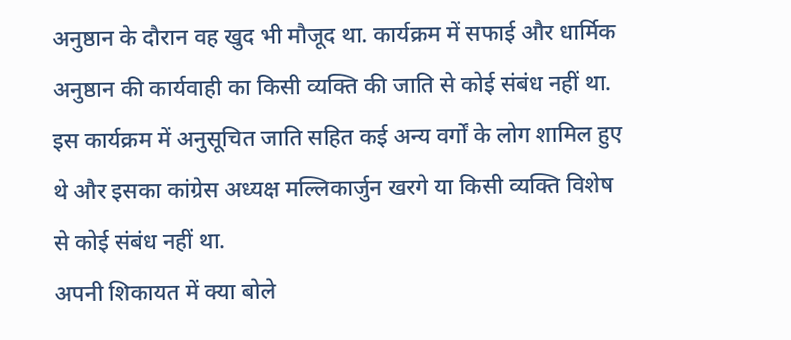अनुष्ठान के दौरान वह खुद भी मौजूद था. कार्यक्रम में सफाई और धार्मिक अनुष्ठान की कार्यवाही का किसी व्यक्ति की जाति से कोई संबंध नहीं था. इस कार्यक्रम में अनुसूचित जाति सहित कई अन्य वर्गों के लोग शामिल हुए थे और इसका कांग्रेस अध्यक्ष मल्लिकार्जुन खरगे या किसी व्यक्ति विशेष से कोई संबंध नहीं था.
अपनी शिकायत में क्या बोले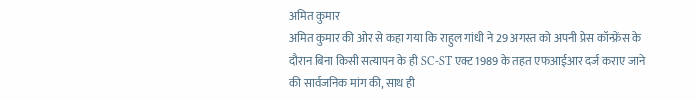अमित कुमार
अमित कुमार की ओर से कहा गया कि राहुल गांधी ने 29 अगस्त को अपनी प्रेस कॉन्फ्रेंस के दौरान बिना किसी सत्यापन के ही SC-ST एक्ट 1989 के तहत एफआईआर दर्ज कराए जाने की सार्वजनिक मांग की, साथ ही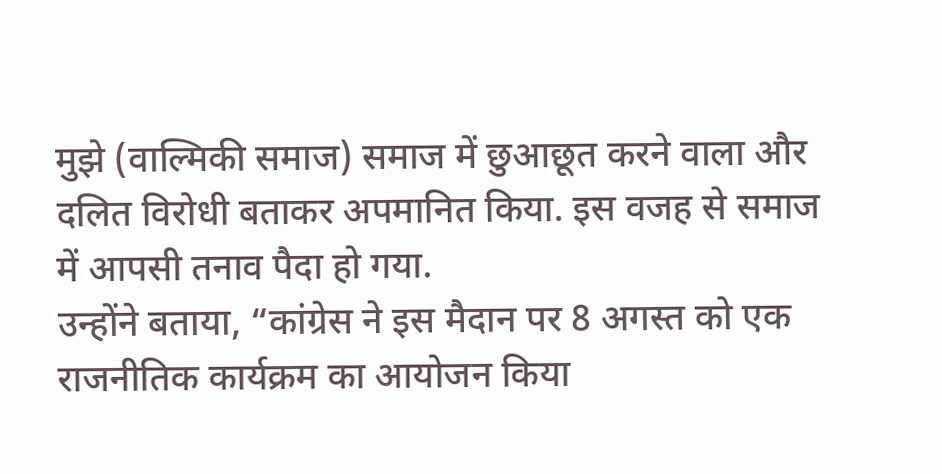मुझे (वाल्मिकी समाज) समाज में छुआछूत करने वाला और दलित विरोधी बताकर अपमानित किया. इस वजह से समाज में आपसी तनाव पैदा हो गया.
उन्होंने बताया, “कांग्रेस ने इस मैदान पर 8 अगस्त को एक राजनीतिक कार्यक्रम का आयोजन किया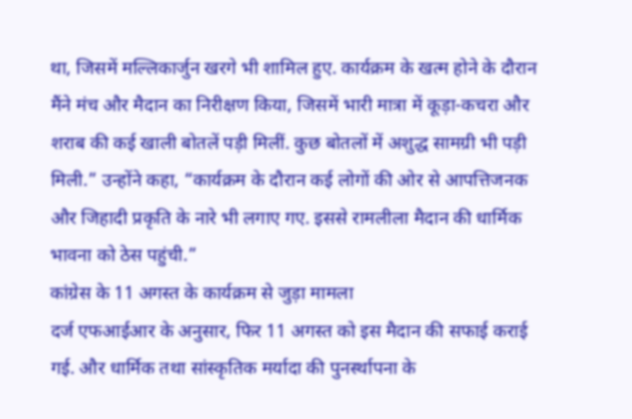था, जिसमें मल्लिकार्जुन खरगे भी शामिल हुए. कार्यक्रम के खत्म होने के दौरान मैंने मंच और मैदान का निरीक्षण किया, जिसमें भारी मात्रा में कूड़ा-कचरा और शराब की कई खाली बोतलें पड़ी मिलीं. कुछ बोतलों में अशुद्ध सामग्री भी पड़ी मिली.” उन्होंने कहा, “कार्यक्रम के दौरान कई लोगों की ओर से आपत्तिजनक और जिहादी प्रकृति के नारे भी लगाए गए. इससे रामलीला मैदान की धार्मिक भावना को ठेस पहुंची.”
कांग्रेस के 11 अगस्त के कार्यक्रम से जुड़ा मामला
दर्ज एफआईआर के अनुसार, फिर 11 अगस्त को इस मैदान की सफाई कराई गई. और धार्मिक तथा सांस्कृतिक मर्यादा की पुनर्स्थापना के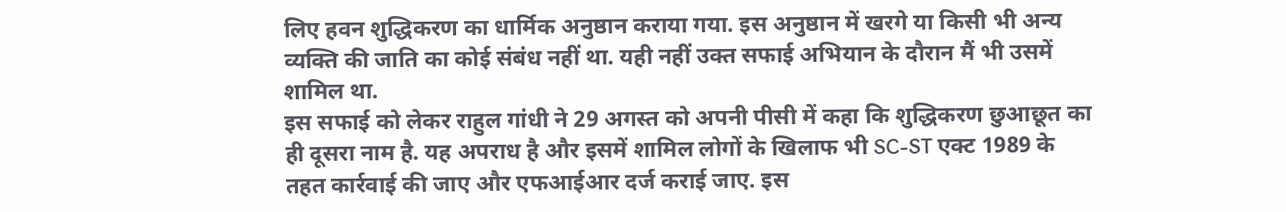लिए हवन शुद्धिकरण का धार्मिक अनुष्ठान कराया गया. इस अनुष्ठान में खरगे या किसी भी अन्य व्यक्ति की जाति का कोई संबंध नहीं था. यही नहीं उक्त सफाई अभियान के दौरान मैं भी उसमें शामिल था.
इस सफाई को लेकर राहुल गांधी ने 29 अगस्त को अपनी पीसी में कहा कि शुद्धिकरण छुआछूत का ही दूसरा नाम है. यह अपराध है और इसमें शामिल लोगों के खिलाफ भी SC-ST एक्ट 1989 के तहत कार्रवाई की जाए और एफआईआर दर्ज कराई जाए. इस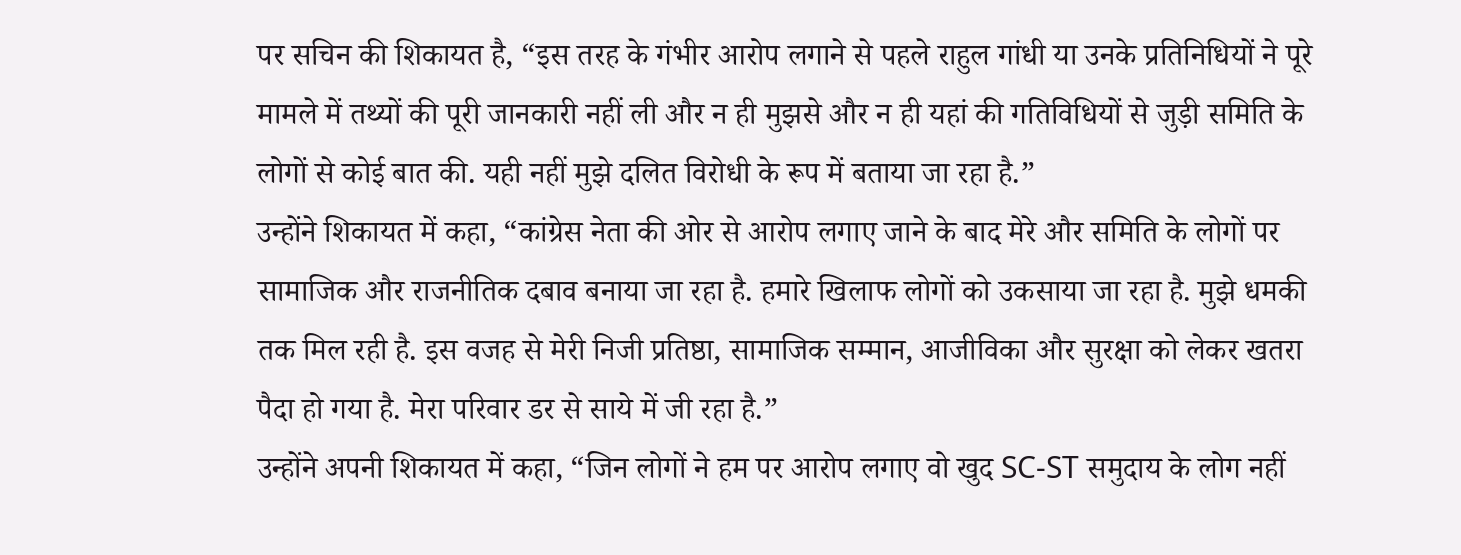पर सचिन की शिकायत है, “इस तरह के गंभीर आरोप लगाने से पहले राहुल गांधी या उनके प्रतिनिधियों ने पूरे मामले में तथ्यों की पूरी जानकारी नहीं ली और न ही मुझसे और न ही यहां की गतिविधियों से जुड़ी समिति के लोगों से कोई बात की. यही नहीं मुझे दलित विरोधी के रूप में बताया जा रहा है.”
उन्होंने शिकायत में कहा, “कांग्रेस नेता की ओर से आरोप लगाए जाने के बाद मेरे और समिति के लोगों पर सामाजिक और राजनीतिक दबाव बनाया जा रहा है. हमारे खिलाफ लोगों को उकसाया जा रहा है. मुझे धमकी तक मिल रही है. इस वजह से मेरी निजी प्रतिष्ठा, सामाजिक सम्मान, आजीविका और सुरक्षा को लेकर खतरा पैदा हो गया है. मेरा परिवार डर से साये में जी रहा है.”
उन्होंने अपनी शिकायत में कहा, “जिन लोगों ने हम पर आरोप लगाए वो खुद SC-ST समुदाय के लोग नहीं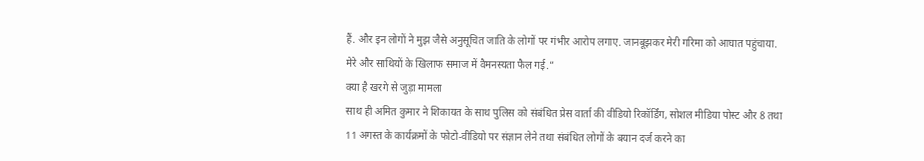हैं. और इन लोगों ने मुझ जैसे अनुसूचित जाति के लोगों पर गंभीर आरोप लगाए. जानबूझकर मेरी गरिमा को आघात पहुंचाया. मेरे और साथियों के खिलाफ समाज में वैमनस्यता फैल गई.”
क्या है खरगे से जुड़ा मामला
साथ ही अमित कुमार ने शिकायत के साथ पुलिस को संबंधित प्रेस वार्ता की वीडियो रिकॉर्डिंग, सोशल मीडिया पोस्ट और 8 तथा 11 अगस्त के कार्यक्रमों के फोटो-वीडियो पर संज्ञान लेने तथा संबंधित लोगों के बयान दर्ज करने का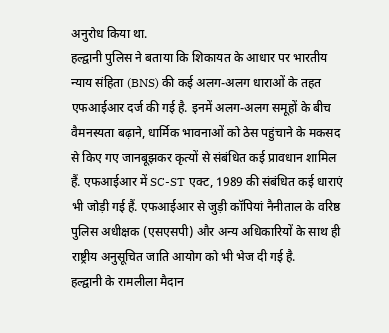अनुरोध किया था.
हल्द्वानी पुलिस ने बताया कि शिकायत के आधार पर भारतीय न्याय संहिता (BNS) की कई अलग-अलग धाराओं के तहत एफआईआर दर्ज की गई है. इनमें अलग-अलग समूहों के बीच वैमनस्यता बढ़ाने, धार्मिक भावनाओं को ठेस पहुंचाने के मकसद से किए गए जानबूझकर कृत्यों से संबंधित कई प्रावधान शामिल हैं. एफआईआर में SC-ST एक्ट, 1989 की संबंधित कई धाराएं भी जोड़ी गई हैं. एफआईआर से जुड़ी कॉपियां नैनीताल के वरिष्ठ पुलिस अधीक्षक (एसएसपी) और अन्य अधिकारियों के साथ ही राष्ट्रीय अनुसूचित जाति आयोग को भी भेज दी गई है.
हल्द्वानी के रामलीला मैदान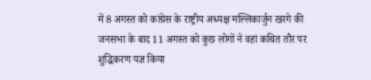में 8 अगस्त को कांग्रेस के राष्ट्रीय अध्यक्ष मल्लिकार्जुन खरगे की जनसभा के बाद 11 अगस्त को कुछ लोगों ने वहां कथित तौर पर शुद्धिकरण यज्ञ किया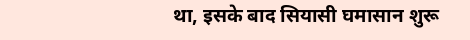था, इसके बाद सियासी घमासान शुरू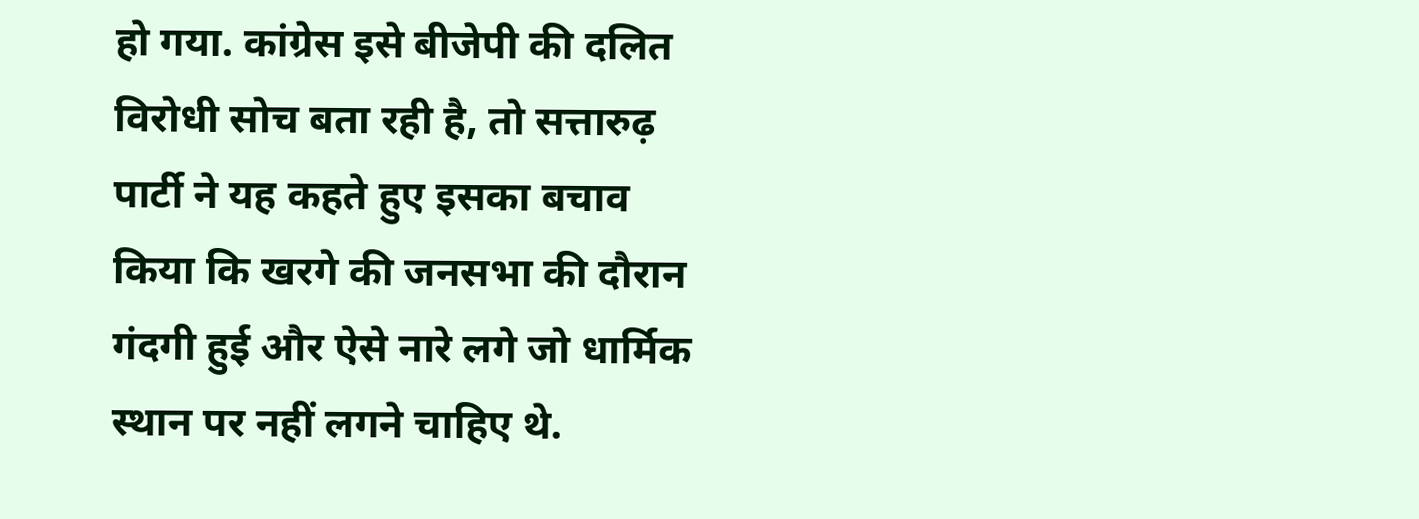हो गया. कांग्रेस इसे बीजेपी की दलित विरोधी सोच बता रही है, तो सत्तारुढ़ पार्टी ने यह कहते हुए इसका बचाव किया कि खरगे की जनसभा की दौरान गंदगी हुई और ऐसे नारे लगे जो धार्मिक स्थान पर नहीं लगने चाहिए थे.